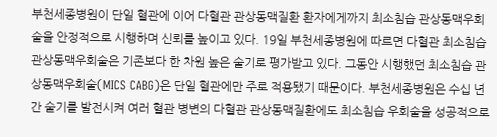부천세종병원이 단일 혈관에 이어 다혈관 관상동맥질환 환자에게까지 최소침습 관상동맥우회술을 안정적으로 시행하며 신뢰를 높이고 있다. 19일 부천세종병원에 따르면 다혈관 최소침습 관상동맥우회술은 기존보다 한 차원 높은 술기로 평가받고 있다. 그동안 시행했던 최소침습 관상동맥우회술(MICS CABG)은 단일 혈관에만 주로 적용됐기 때문이다. 부천세종병원은 수십 년간 술기를 발전시켜 여러 혈관 병변의 다혈관 관상동맥질환에도 최소침습 우회술을 성공적으로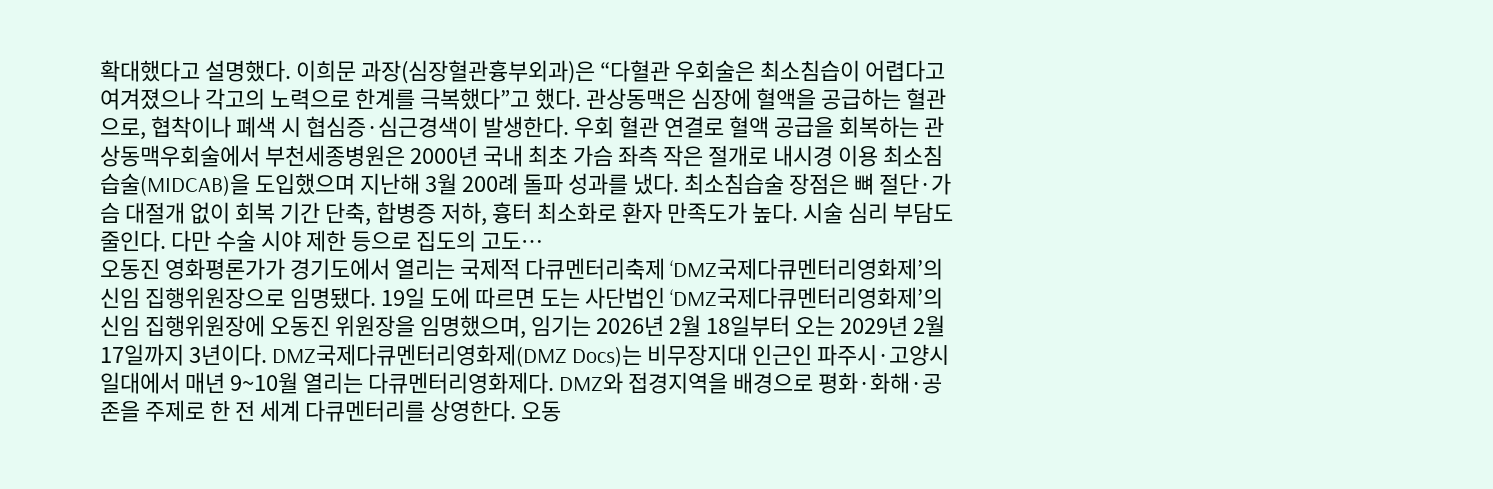확대했다고 설명했다. 이희문 과장(심장혈관흉부외과)은 “다혈관 우회술은 최소침습이 어렵다고 여겨졌으나 각고의 노력으로 한계를 극복했다”고 했다. 관상동맥은 심장에 혈액을 공급하는 혈관으로, 협착이나 폐색 시 협심증·심근경색이 발생한다. 우회 혈관 연결로 혈액 공급을 회복하는 관상동맥우회술에서 부천세종병원은 2000년 국내 최초 가슴 좌측 작은 절개로 내시경 이용 최소침습술(MIDCAB)을 도입했으며 지난해 3월 200례 돌파 성과를 냈다. 최소침습술 장점은 뼈 절단·가슴 대절개 없이 회복 기간 단축, 합병증 저하, 흉터 최소화로 환자 만족도가 높다. 시술 심리 부담도 줄인다. 다만 수술 시야 제한 등으로 집도의 고도…
오동진 영화평론가가 경기도에서 열리는 국제적 다큐멘터리축제 ‘DMZ국제다큐멘터리영화제’의 신임 집행위원장으로 임명됐다. 19일 도에 따르면 도는 사단법인 ‘DMZ국제다큐멘터리영화제’의 신임 집행위원장에 오동진 위원장을 임명했으며, 임기는 2026년 2월 18일부터 오는 2029년 2월 17일까지 3년이다. DMZ국제다큐멘터리영화제(DMZ Docs)는 비무장지대 인근인 파주시·고양시 일대에서 매년 9~10월 열리는 다큐멘터리영화제다. DMZ와 접경지역을 배경으로 평화·화해·공존을 주제로 한 전 세계 다큐멘터리를 상영한다. 오동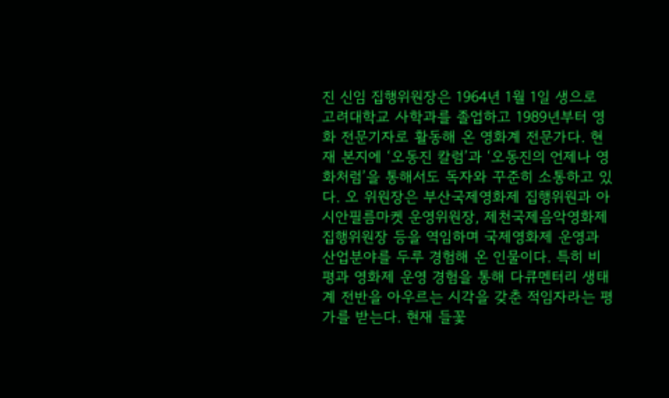진 신임 집행위원장은 1964년 1월 1일 생으로 고려대학교 사학과를 졸업하고 1989년부터 영화 전문기자로 활동해 온 영화계 전문가다. 현재 본지에 ‘오동진 칼럼’과 ‘오동진의 언제나 영화처럼’을 통해서도 독자와 꾸준히 소통하고 있다. 오 위원장은 부산국제영화제 집행위원과 아시안필름마켓 운영위원장, 제천국제음악영화제 집행위원장 등을 역임하며 국제영화제 운영과 산업분야를 두루 경험해 온 인물이다. 특히 비평과 영화제 운영 경험을 통해 다큐멘터리 생태계 전반을 아우르는 시각을 갖춘 적임자라는 평가를 받는다. 현재 들꽃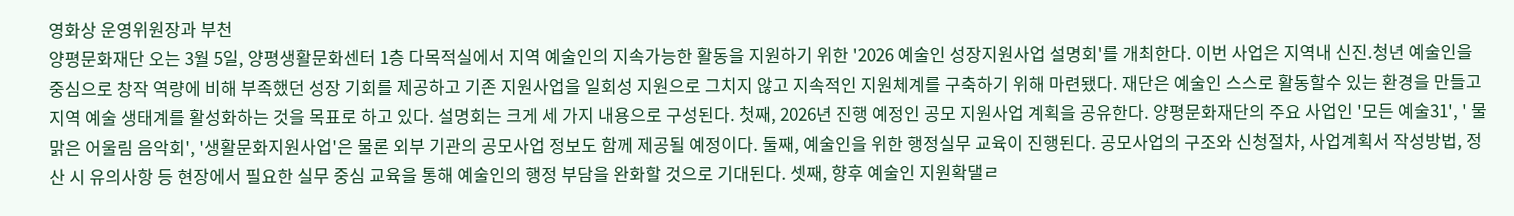영화상 운영위원장과 부천
양평문화재단 오는 3월 5일, 양평생활문화센터 1층 다목적실에서 지역 예술인의 지속가능한 활동을 지원하기 위한 '2026 예술인 성장지원사업 설명회'를 개최한다. 이번 사업은 지역내 신진.청년 예술인을 중심으로 창작 역량에 비해 부족했던 성장 기회를 제공하고 기존 지원사업을 일회성 지원으로 그치지 않고 지속적인 지원체계를 구축하기 위해 마련됐다. 재단은 예술인 스스로 활동할수 있는 환경을 만들고 지역 예술 생태계를 활성화하는 것을 목표로 하고 있다. 설명회는 크게 세 가지 내용으로 구성된다. 첫째, 2026년 진행 예정인 공모 지원사업 계획을 공유한다. 양평문화재단의 주요 사업인 '모든 예술31', ' 물맑은 어울림 음악회', '생활문화지원사업'은 물론 외부 기관의 공모사업 정보도 함께 제공될 예정이다. 둘째, 예술인을 위한 행정실무 교육이 진행된다. 공모사업의 구조와 신청절차, 사업계획서 작성방법, 정산 시 유의사항 등 현장에서 필요한 실무 중심 교육을 통해 예술인의 행정 부담을 완화할 것으로 기대된다. 셋째, 향후 예술인 지원확댈ㄹ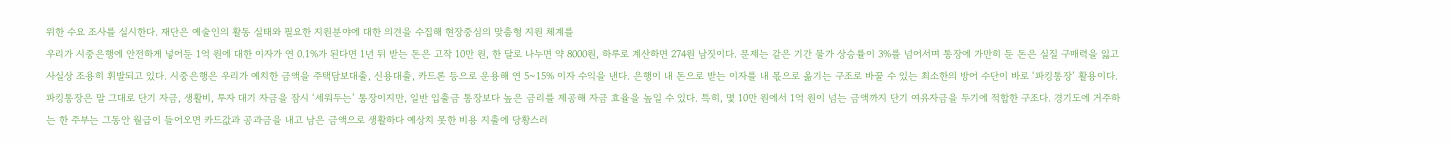위한 수요 조사를 실시한다. 재단은 예술인의 활동 실태와 필요한 지원분야에 대한 의견을 수집해 현장중심의 맞춤형 지원 체계를
우리가 시중은행에 안전하게 넣어둔 1억 원에 대한 이자가 연 0.1%가 된다면 1년 뒤 받는 돈은 고작 10만 원, 한 달로 나누면 약 8000원, 하루로 계산하면 274원 남짓이다. 문제는 같은 기간 물가 상승률이 3%를 넘어서며 통장에 가만히 둔 돈은 실질 구매력을 잃고 사실상 조용히 휘발되고 있다. 시중은행은 우리가 예치한 금액을 주택담보대출, 신용대출, 카드론 등으로 운용해 연 5~15% 이자 수익을 낸다. 은행이 내 돈으로 받는 이자를 내 몫으로 옮기는 구조로 바꿀 수 있는 최소한의 방어 수단이 바로 ‘파킹통장’ 활용이다. 파킹통장은 말 그대로 단기 자금, 생활비, 투자 대기 자금을 잠시 ‘세워두는’ 통장이지만, 일반 입출금 통장보다 높은 금리를 제공해 자금 효율을 높일 수 있다. 특히, 몇 10만 원에서 1억 원이 넘는 금액까지 단기 여유자금을 두기에 적합한 구조다. 경기도에 거주하는 한 주부는 그동안 월급이 들어오면 카드값과 공과금을 내고 남은 금액으로 생활하다 예상치 못한 비용 지출에 당황스러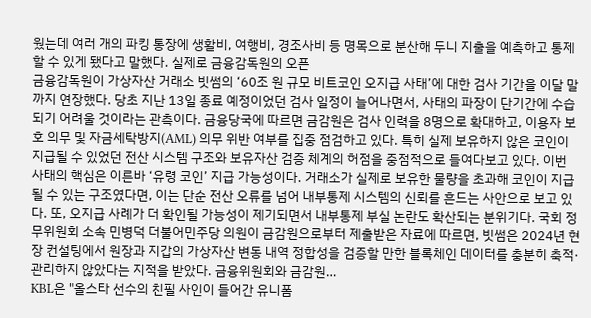웠는데 여러 개의 파킹 통장에 생활비, 여행비, 경조사비 등 명목으로 분산해 두니 지출을 예측하고 통제할 수 있게 됐다고 말했다. 실제로 금융감독원의 오픈
금융감독원이 가상자산 거래소 빗썸의 ‘60조 원 규모 비트코인 오지급 사태’에 대한 검사 기간을 이달 말까지 연장했다. 당초 지난 13일 종료 예정이었던 검사 일정이 늘어나면서, 사태의 파장이 단기간에 수습되기 어려울 것이라는 관측이다. 금융당국에 따르면 금감원은 검사 인력을 8명으로 확대하고, 이용자 보호 의무 및 자금세탁방지(AML) 의무 위반 여부를 집중 점검하고 있다. 특히 실제 보유하지 않은 코인이 지급될 수 있었던 전산 시스템 구조와 보유자산 검증 체계의 허점을 중점적으로 들여다보고 있다. 이번 사태의 핵심은 이른바 ‘유령 코인’ 지급 가능성이다. 거래소가 실제로 보유한 물량을 초과해 코인이 지급될 수 있는 구조였다면, 이는 단순 전산 오류를 넘어 내부통제 시스템의 신뢰를 흔드는 사안으로 보고 있다. 또, 오지급 사례가 더 확인될 가능성이 제기되면서 내부통제 부실 논란도 확산되는 분위기다. 국회 정무위원회 소속 민병덕 더불어민주당 의원이 금감원으로부터 제출받은 자료에 따르면, 빗썸은 2024년 현장 컨설팅에서 원장과 지갑의 가상자산 변동 내역 정합성을 검증할 만한 블록체인 데이터를 충분히 축적·관리하지 않았다는 지적을 받았다. 금융위원회와 금감원…
KBL은 "올스타 선수의 친필 사인이 들어간 유니폼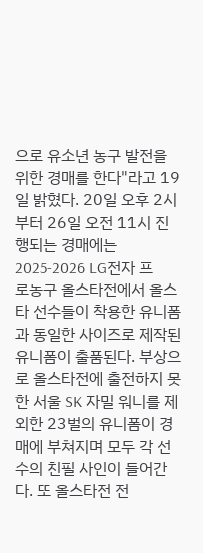으로 유소년 농구 발전을 위한 경매를 한다"라고 19일 밝혔다. 20일 오후 2시부터 26일 오전 11시 진행되는 경매에는 2025-2026 LG전자 프로농구 올스타전에서 올스타 선수들이 착용한 유니폼과 동일한 사이즈로 제작된 유니폼이 출품된다. 부상으로 올스타전에 출전하지 못한 서울 SK 자밀 워니를 제외한 23벌의 유니폼이 경매에 부쳐지며 모두 각 선수의 친필 사인이 들어간다. 또 올스타전 전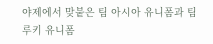야제에서 맞붙은 팀 아시아 유니폼과 팀 루키 유니폼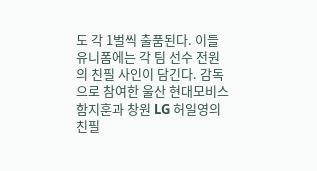도 각 1벌씩 출품된다. 이들 유니폼에는 각 팀 선수 전원의 친필 사인이 담긴다. 감독으로 참여한 울산 현대모비스 함지훈과 창원 LG 허일영의 친필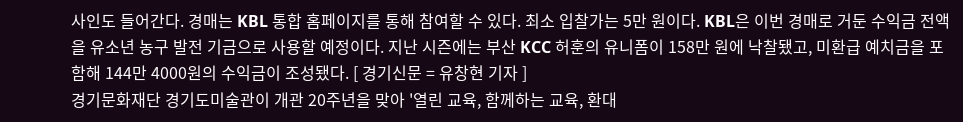사인도 들어간다. 경매는 KBL 통합 홈페이지를 통해 참여할 수 있다. 최소 입찰가는 5만 원이다. KBL은 이번 경매로 거둔 수익금 전액을 유소년 농구 발전 기금으로 사용할 예정이다. 지난 시즌에는 부산 KCC 허훈의 유니폼이 158만 원에 낙찰됐고, 미환급 예치금을 포함해 144만 4000원의 수익금이 조성됐다. [ 경기신문 = 유창현 기자 ]
경기문화재단 경기도미술관이 개관 20주년을 맞아 '열린 교육, 함께하는 교육, 환대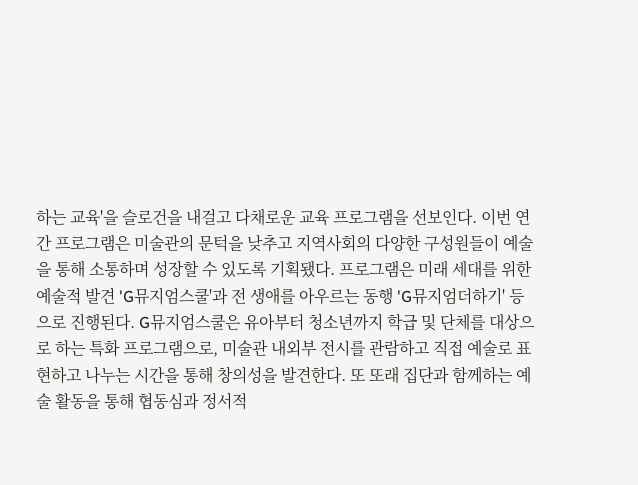하는 교육'을 슬로건을 내걸고 다채로운 교육 프로그램을 선보인다. 이번 연간 프로그램은 미술관의 문턱을 낮추고 지역사회의 다양한 구성원들이 예술을 통해 소통하며 성장할 수 있도록 기획됐다. 프로그램은 미래 세대를 위한 예술적 발견 'G뮤지엄스쿨'과 전 생애를 아우르는 동행 'G뮤지엄더하기' 등으로 진행된다. G뮤지엄스쿨은 유아부터 청소년까지 학급 및 단체를 대상으로 하는 특화 프로그램으로, 미술관 내외부 전시를 관람하고 직접 예술로 표현하고 나누는 시간을 통해 창의성을 발견한다. 또 또래 집단과 함께하는 예술 활동을 통해 협동심과 정서적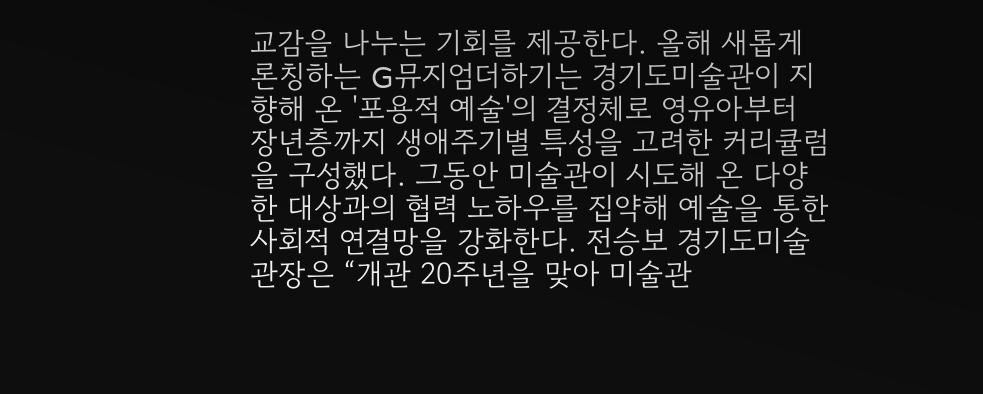교감을 나누는 기회를 제공한다. 올해 새롭게 론칭하는 G뮤지엄더하기는 경기도미술관이 지향해 온 '포용적 예술'의 결정체로 영유아부터 장년층까지 생애주기별 특성을 고려한 커리큘럼을 구성했다. 그동안 미술관이 시도해 온 다양한 대상과의 협력 노하우를 집약해 예술을 통한 사회적 연결망을 강화한다. 전승보 경기도미술관장은 “개관 20주년을 맞아 미술관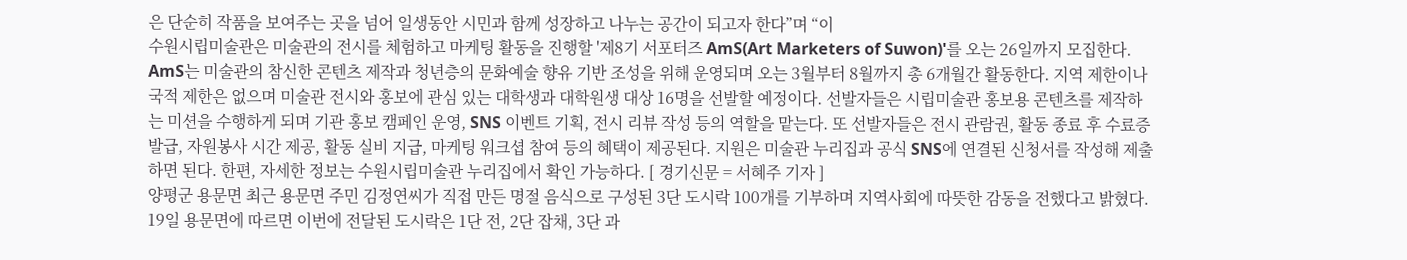은 단순히 작품을 보여주는 곳을 넘어 일생동안 시민과 함께 성장하고 나누는 공간이 되고자 한다”며 “이
수원시립미술관은 미술관의 전시를 체험하고 마케팅 활동을 진행할 '제8기 서포터즈 AmS(Art Marketers of Suwon)'를 오는 26일까지 모집한다. AmS는 미술관의 참신한 콘텐츠 제작과 청년층의 문화예술 향유 기반 조성을 위해 운영되며 오는 3월부터 8월까지 총 6개월간 활동한다. 지역 제한이나 국적 제한은 없으며 미술관 전시와 홍보에 관심 있는 대학생과 대학원생 대상 16명을 선발할 예정이다. 선발자들은 시립미술관 홍보용 콘텐츠를 제작하는 미션을 수행하게 되며 기관 홍보 캠페인 운영, SNS 이벤트 기획, 전시 리뷰 작성 등의 역할을 맡는다. 또 선발자들은 전시 관람권, 활동 종료 후 수료증 발급, 자원봉사 시간 제공, 활동 실비 지급, 마케팅 워크셥 참여 등의 혜택이 제공된다. 지원은 미술관 누리집과 공식 SNS에 연결된 신청서를 작성해 제출하면 된다. 한편, 자세한 정보는 수원시립미술관 누리집에서 확인 가능하다. [ 경기신문 = 서혜주 기자 ]
양평군 용문면 최근 용문면 주민 김정연씨가 직접 만든 명절 음식으로 구성된 3단 도시락 100개를 기부하며 지역사회에 따뜻한 감동을 전했다고 밝혔다. 19일 용문면에 따르면 이번에 전달된 도시락은 1단 전, 2단 잡채, 3단 과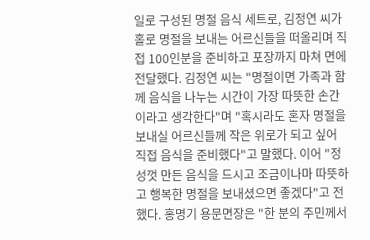일로 구성된 명절 음식 세트로, 김정연 씨가 홀로 명절을 보내는 어르신들을 떠올리며 직접 100인분을 준비하고 포장까지 마쳐 면에 전달했다. 김정연 씨는 "명절이면 가족과 함께 음식을 나누는 시간이 가장 따뜻한 손간이라고 생각한다"며 "혹시라도 혼자 명절을 보내실 어르신들께 작은 위로가 되고 싶어 직접 음식을 준비했다"고 말했다. 이어 "정성껏 만든 음식을 드시고 조금이나마 따뜻하고 행복한 명절을 보내셨으면 좋겠다"고 전했다. 홍명기 용문면장은 "한 분의 주민께서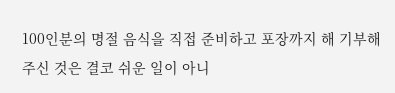100인분의 명절 음식을 직접 준비하고 포장까지 해 기부해 주신 것은 결코 쉬운 일이 아니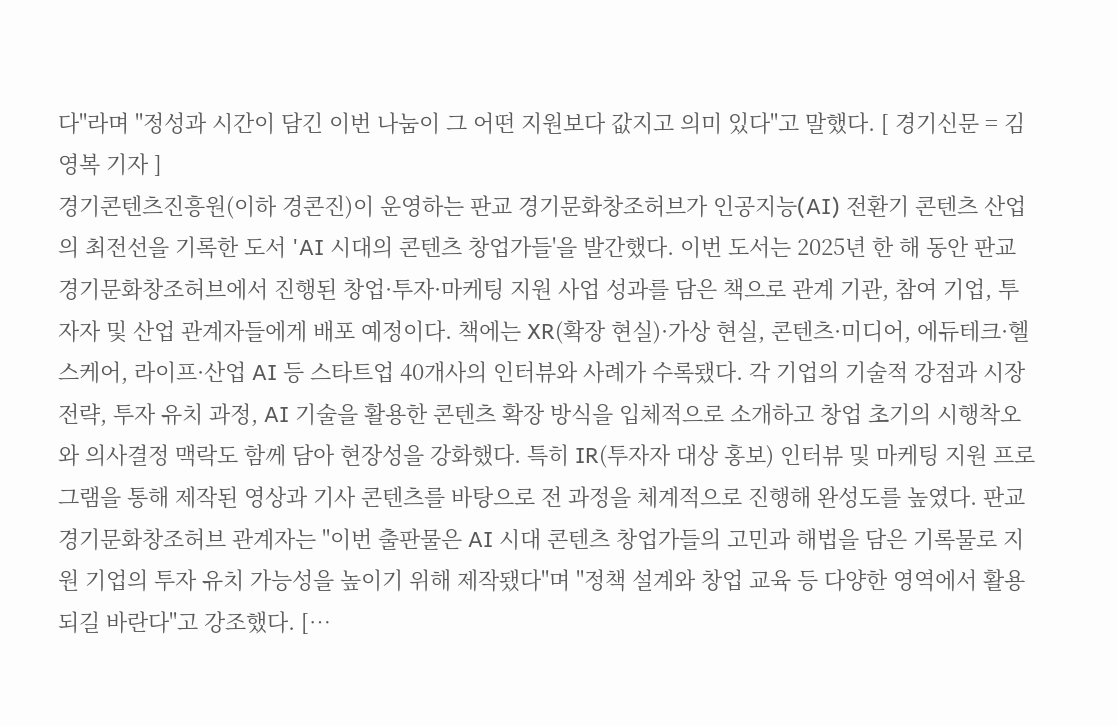다"라며 "정성과 시간이 담긴 이번 나눔이 그 어떤 지원보다 값지고 의미 있다"고 말했다. [ 경기신문 = 김영복 기자 ]
경기콘텐츠진흥원(이하 경콘진)이 운영하는 판교 경기문화창조허브가 인공지능(AI) 전환기 콘텐츠 산업의 최전선을 기록한 도서 'AI 시대의 콘텐츠 창업가들'을 발간했다. 이번 도서는 2025년 한 해 동안 판교 경기문화창조허브에서 진행된 창업·투자·마케팅 지원 사업 성과를 담은 책으로 관계 기관, 참여 기업, 투자자 및 산업 관계자들에게 배포 예정이다. 책에는 XR(확장 현실)·가상 현실, 콘텐츠·미디어, 에듀테크·헬스케어, 라이프·산업 AI 등 스타트업 40개사의 인터뷰와 사례가 수록됐다. 각 기업의 기술적 강점과 시장 전략, 투자 유치 과정, AI 기술을 활용한 콘텐츠 확장 방식을 입체적으로 소개하고 창업 초기의 시행착오와 의사결정 맥락도 함께 담아 현장성을 강화했다. 특히 IR(투자자 대상 홍보) 인터뷰 및 마케팅 지원 프로그램을 통해 제작된 영상과 기사 콘텐츠를 바탕으로 전 과정을 체계적으로 진행해 완성도를 높였다. 판교 경기문화창조허브 관계자는 "이번 출판물은 AI 시대 콘텐츠 창업가들의 고민과 해법을 담은 기록물로 지원 기업의 투자 유치 가능성을 높이기 위해 제작됐다"며 "정책 설계와 창업 교육 등 다양한 영역에서 활용되길 바란다"고 강조했다. […